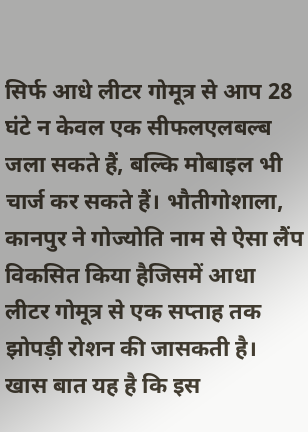सिर्फ आधे लीटर गोमूत्र से आप 28 घंटे न केवल एक सीफलएलबल्ब जला सकते हैं, बल्कि मोबाइल भी चार्ज कर सकते हैं। भौतीगोशाला, कानपुर ने गोज्योति नाम से ऐसा लैंप विकसित किया हैजिसमें आधा लीटर गोमूत्र से एक सप्ताह तक झोपड़ी रोशन की जासकती है। खास बात यह है कि इस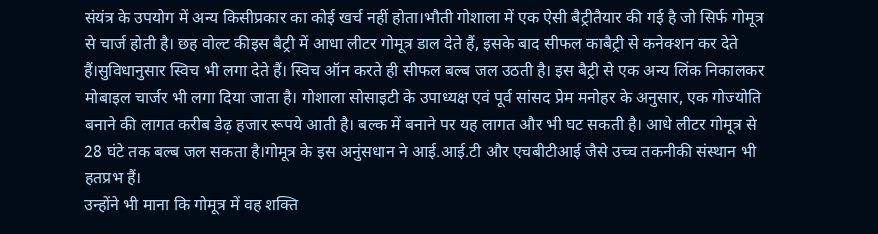संयंत्र के उपयोग में अन्य किसीप्रकार का कोई खर्च नहीं होता।भौती गोशाला में एक ऐसी बैट्रीतैयार की गई है जो सिर्फ गोमूत्र से चार्ज होती है। छह वोल्ट कीइस बैट्री में आधा लीटर गोमूत्र डाल देते हैं, इसके बाद सीफल काबैट्री से कनेक्शन कर देते हैं।सुविधानुसार स्विच भी लगा देते हैं। स्विच ऑन करते ही सीफल बल्ब जल उठती है। इस बैट्री से एक अन्य लिंक निकालकर मोबाइल चार्जर भी लगा दिया जाता है। गोशाला सोसाइटी के उपाध्यक्ष एवं पूर्व सांसद प्रेम मनोहर के अनुसार, एक गोज्योति बनाने की लागत करीब डेढ़ हजार रूपये आती है। बल्क में बनाने पर यह लागत और भी घट सकती है। आधे लीटर गोमूत्र से 28 घंटे तक बल्ब जल सकता है।गोमूत्र के इस अनुंसधान ने आई.आई.टी और एचबीटीआई जैसे उच्च तकनीकी संस्थान भी हतप्रभ हैं।
उन्होंने भी माना कि गोमूत्र में वह शक्ति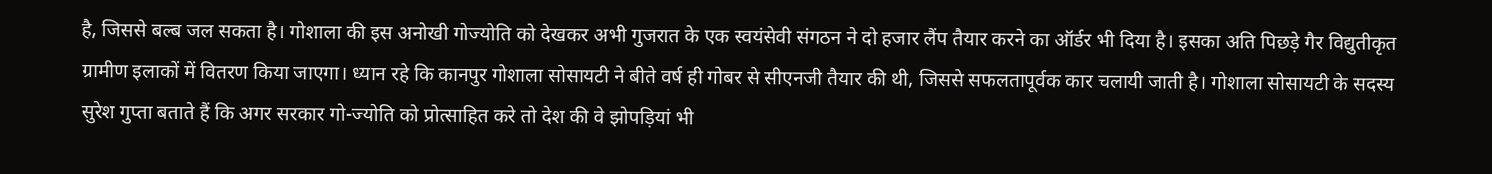है, जिससे बल्ब जल सकता है। गोशाला की इस अनोखी गोज्योति को देखकर अभी गुजरात के एक स्वयंसेवी संगठन ने दो हजार लैंप तैयार करने का ऑर्डर भी दिया है। इसका अति पिछड़े गैर विद्युतीकृत ग्रामीण इलाकों में वितरण किया जाएगा। ध्यान रहे कि कानपुर गोशाला सोसायटी ने बीते वर्ष ही गोबर से सीएनजी तैयार की थी, जिससे सफलतापूर्वक कार चलायी जाती है। गोशाला सोसायटी के सदस्य सुरेश गुप्ता बताते हैं कि अगर सरकार गो-ज्योति को प्रोत्साहित करे तो देश की वे झोपड़ियां भी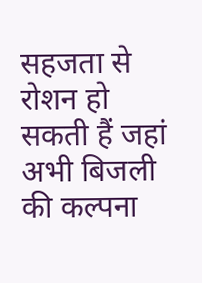सहजता से रोशन हो सकती हैं जहां अभी बिजली की कल्पना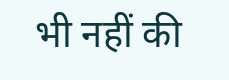भी नहीं की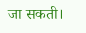जा सकती।